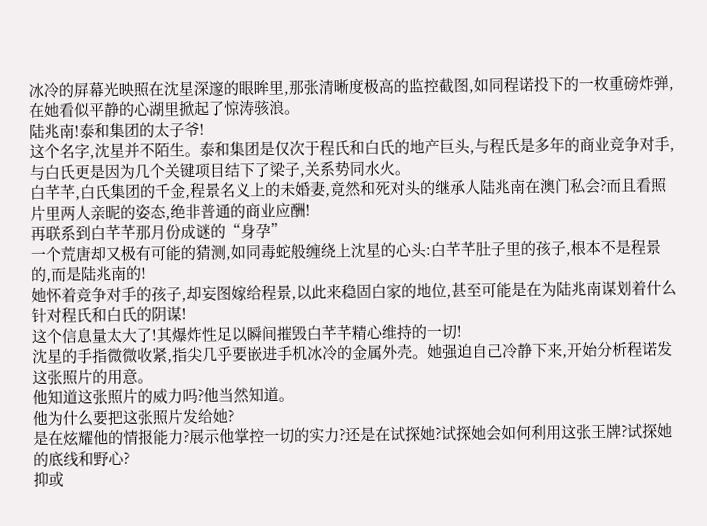冰冷的屏幕光映照在沈星深邃的眼眸里,那张清晰度极高的监控截图,如同程诺投下的一枚重磅炸弹,在她看似平静的心湖里掀起了惊涛骇浪。
陆兆南!泰和集团的太子爷!
这个名字,沈星并不陌生。泰和集团是仅次于程氏和白氏的地产巨头,与程氏是多年的商业竞争对手,与白氏更是因为几个关键项目结下了梁子,关系势同水火。
白芊芊,白氏集团的千金,程景名义上的未婚妻,竟然和死对头的继承人陆兆南在澳门私会?而且看照片里两人亲昵的姿态,绝非普通的商业应酬!
再联系到白芊芊那月份成谜的“身孕”
一个荒唐却又极有可能的猜测,如同毒蛇般缠绕上沈星的心头:白芊芊肚子里的孩子,根本不是程景的,而是陆兆南的!
她怀着竞争对手的孩子,却妄图嫁给程景,以此来稳固白家的地位,甚至可能是在为陆兆南谋划着什么针对程氏和白氏的阴谋!
这个信息量太大了!其爆炸性足以瞬间摧毁白芊芊精心维持的一切!
沈星的手指微微收紧,指尖几乎要嵌进手机冰冷的金属外壳。她强迫自己冷静下来,开始分析程诺发这张照片的用意。
他知道这张照片的威力吗?他当然知道。
他为什么要把这张照片发给她?
是在炫耀他的情报能力?展示他掌控一切的实力?还是在试探她?试探她会如何利用这张王牌?试探她的底线和野心?
抑或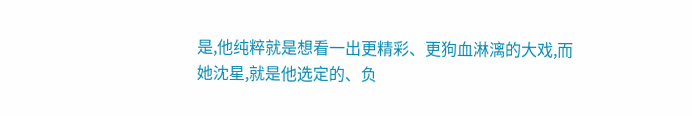是,他纯粹就是想看一出更精彩、更狗血淋漓的大戏,而她沈星,就是他选定的、负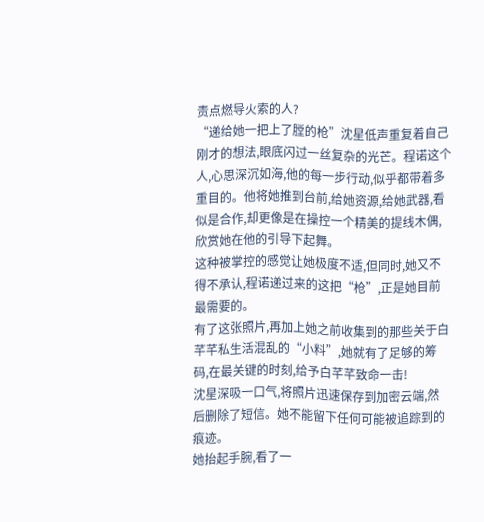责点燃导火索的人?
“递给她一把上了膛的枪”沈星低声重复着自己刚才的想法,眼底闪过一丝复杂的光芒。程诺这个人,心思深沉如海,他的每一步行动,似乎都带着多重目的。他将她推到台前,给她资源,给她武器,看似是合作,却更像是在操控一个精美的提线木偶,欣赏她在他的引导下起舞。
这种被掌控的感觉让她极度不适,但同时,她又不得不承认,程诺递过来的这把“枪”,正是她目前最需要的。
有了这张照片,再加上她之前收集到的那些关于白芊芊私生活混乱的“小料”,她就有了足够的筹码,在最关键的时刻,给予白芊芊致命一击!
沈星深吸一口气,将照片迅速保存到加密云端,然后删除了短信。她不能留下任何可能被追踪到的痕迹。
她抬起手腕,看了一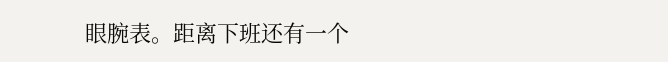眼腕表。距离下班还有一个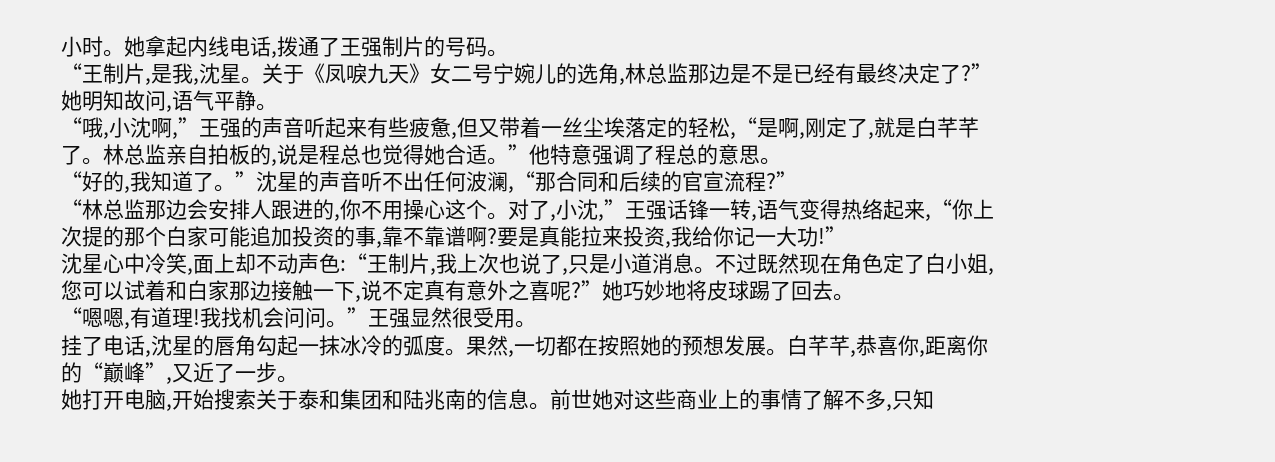小时。她拿起内线电话,拨通了王强制片的号码。
“王制片,是我,沈星。关于《凤唳九天》女二号宁婉儿的选角,林总监那边是不是已经有最终决定了?”她明知故问,语气平静。
“哦,小沈啊,”王强的声音听起来有些疲惫,但又带着一丝尘埃落定的轻松,“是啊,刚定了,就是白芊芊了。林总监亲自拍板的,说是程总也觉得她合适。”他特意强调了程总的意思。
“好的,我知道了。”沈星的声音听不出任何波澜,“那合同和后续的官宣流程?”
“林总监那边会安排人跟进的,你不用操心这个。对了,小沈,”王强话锋一转,语气变得热络起来,“你上次提的那个白家可能追加投资的事,靠不靠谱啊?要是真能拉来投资,我给你记一大功!”
沈星心中冷笑,面上却不动声色:“王制片,我上次也说了,只是小道消息。不过既然现在角色定了白小姐,您可以试着和白家那边接触一下,说不定真有意外之喜呢?”她巧妙地将皮球踢了回去。
“嗯嗯,有道理!我找机会问问。”王强显然很受用。
挂了电话,沈星的唇角勾起一抹冰冷的弧度。果然,一切都在按照她的预想发展。白芊芊,恭喜你,距离你的“巅峰”,又近了一步。
她打开电脑,开始搜索关于泰和集团和陆兆南的信息。前世她对这些商业上的事情了解不多,只知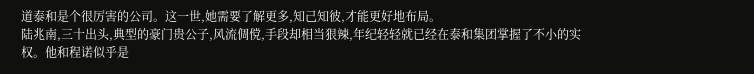道泰和是个很厉害的公司。这一世,她需要了解更多,知己知彼,才能更好地布局。
陆兆南,三十出头,典型的豪门贵公子,风流倜傥,手段却相当狠辣,年纪轻轻就已经在泰和集团掌握了不小的实权。他和程诺似乎是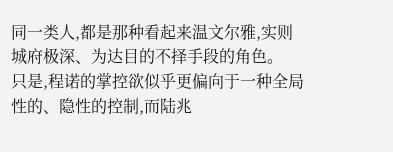同一类人,都是那种看起来温文尔雅,实则城府极深、为达目的不择手段的角色。
只是,程诺的掌控欲似乎更偏向于一种全局性的、隐性的控制,而陆兆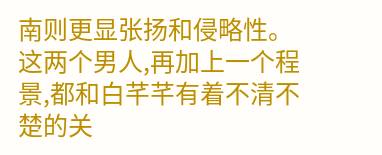南则更显张扬和侵略性。
这两个男人,再加上一个程景,都和白芊芊有着不清不楚的关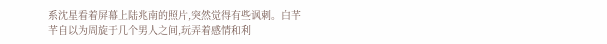系沈星看着屏幕上陆兆南的照片,突然觉得有些讽刺。白芊芊自以为周旋于几个男人之间,玩弄着感情和利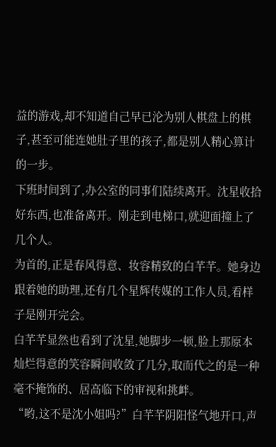益的游戏,却不知道自己早已沦为别人棋盘上的棋子,甚至可能连她肚子里的孩子,都是别人精心算计的一步。
下班时间到了,办公室的同事们陆续离开。沈星收拾好东西,也准备离开。刚走到电梯口,就迎面撞上了几个人。
为首的,正是春风得意、妆容精致的白芊芊。她身边跟着她的助理,还有几个星辉传媒的工作人员,看样子是刚开完会。
白芊芊显然也看到了沈星,她脚步一顿,脸上那原本灿烂得意的笑容瞬间收敛了几分,取而代之的是一种毫不掩饰的、居高临下的审视和挑衅。
“哟,这不是沈小姐吗?”白芊芊阴阳怪气地开口,声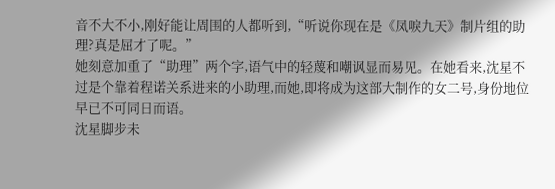音不大不小,刚好能让周围的人都听到,“听说你现在是《凤唳九天》制片组的助理?真是屈才了呢。”
她刻意加重了“助理”两个字,语气中的轻蔑和嘲讽显而易见。在她看来,沈星不过是个靠着程诺关系进来的小助理,而她,即将成为这部大制作的女二号,身份地位早已不可同日而语。
沈星脚步未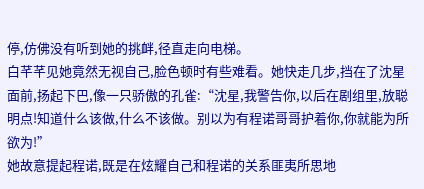停,仿佛没有听到她的挑衅,径直走向电梯。
白芊芊见她竟然无视自己,脸色顿时有些难看。她快走几步,挡在了沈星面前,扬起下巴,像一只骄傲的孔雀:“沈星,我警告你,以后在剧组里,放聪明点!知道什么该做,什么不该做。别以为有程诺哥哥护着你,你就能为所欲为!”
她故意提起程诺,既是在炫耀自己和程诺的关系匪夷所思地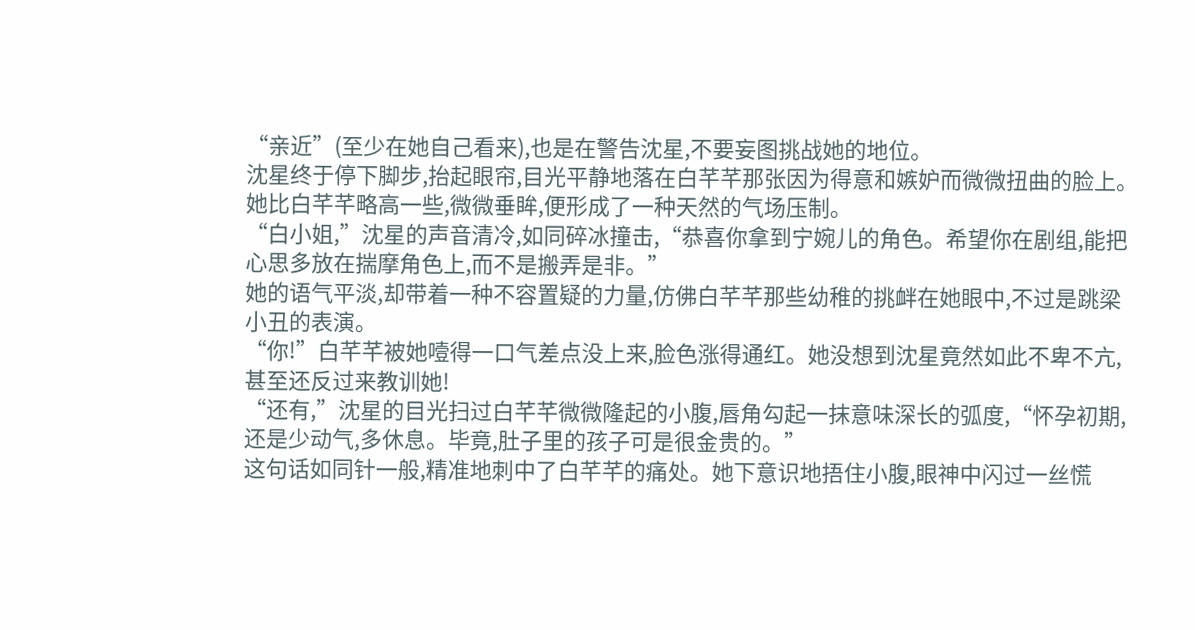“亲近”(至少在她自己看来),也是在警告沈星,不要妄图挑战她的地位。
沈星终于停下脚步,抬起眼帘,目光平静地落在白芊芊那张因为得意和嫉妒而微微扭曲的脸上。她比白芊芊略高一些,微微垂眸,便形成了一种天然的气场压制。
“白小姐,”沈星的声音清冷,如同碎冰撞击,“恭喜你拿到宁婉儿的角色。希望你在剧组,能把心思多放在揣摩角色上,而不是搬弄是非。”
她的语气平淡,却带着一种不容置疑的力量,仿佛白芊芊那些幼稚的挑衅在她眼中,不过是跳梁小丑的表演。
“你!”白芊芊被她噎得一口气差点没上来,脸色涨得通红。她没想到沈星竟然如此不卑不亢,甚至还反过来教训她!
“还有,”沈星的目光扫过白芊芊微微隆起的小腹,唇角勾起一抹意味深长的弧度,“怀孕初期,还是少动气,多休息。毕竟,肚子里的孩子可是很金贵的。”
这句话如同针一般,精准地刺中了白芊芊的痛处。她下意识地捂住小腹,眼神中闪过一丝慌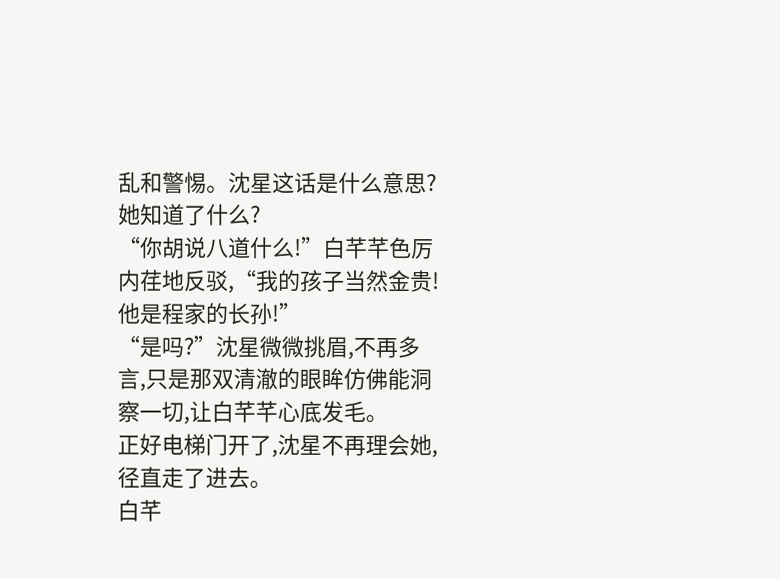乱和警惕。沈星这话是什么意思?她知道了什么?
“你胡说八道什么!”白芊芊色厉内荏地反驳,“我的孩子当然金贵!他是程家的长孙!”
“是吗?”沈星微微挑眉,不再多言,只是那双清澈的眼眸仿佛能洞察一切,让白芊芊心底发毛。
正好电梯门开了,沈星不再理会她,径直走了进去。
白芊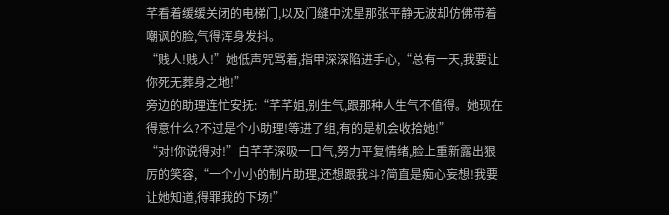芊看着缓缓关闭的电梯门,以及门缝中沈星那张平静无波却仿佛带着嘲讽的脸,气得浑身发抖。
“贱人!贱人!”她低声咒骂着,指甲深深陷进手心,“总有一天,我要让你死无葬身之地!”
旁边的助理连忙安抚:“芊芊姐,别生气,跟那种人生气不值得。她现在得意什么?不过是个小助理!等进了组,有的是机会收拾她!”
“对!你说得对!”白芊芊深吸一口气,努力平复情绪,脸上重新露出狠厉的笑容,“一个小小的制片助理,还想跟我斗?简直是痴心妄想!我要让她知道,得罪我的下场!”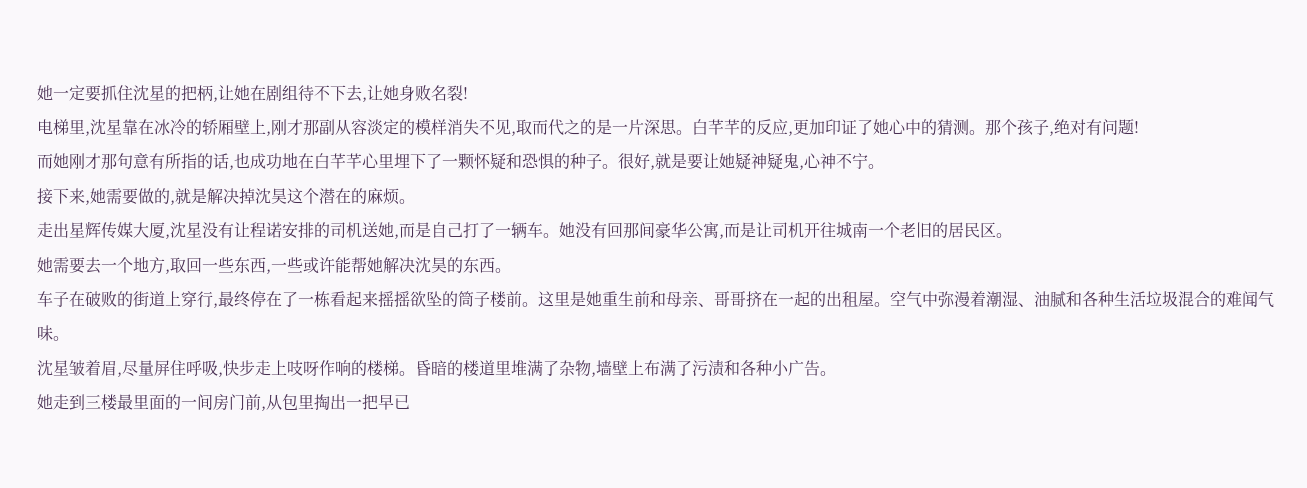她一定要抓住沈星的把柄,让她在剧组待不下去,让她身败名裂!
电梯里,沈星靠在冰冷的轿厢壁上,刚才那副从容淡定的模样消失不见,取而代之的是一片深思。白芊芊的反应,更加印证了她心中的猜测。那个孩子,绝对有问题!
而她刚才那句意有所指的话,也成功地在白芊芊心里埋下了一颗怀疑和恐惧的种子。很好,就是要让她疑神疑鬼,心神不宁。
接下来,她需要做的,就是解决掉沈昊这个潜在的麻烦。
走出星辉传媒大厦,沈星没有让程诺安排的司机送她,而是自己打了一辆车。她没有回那间豪华公寓,而是让司机开往城南一个老旧的居民区。
她需要去一个地方,取回一些东西,一些或许能帮她解决沈昊的东西。
车子在破败的街道上穿行,最终停在了一栋看起来摇摇欲坠的筒子楼前。这里是她重生前和母亲、哥哥挤在一起的出租屋。空气中弥漫着潮湿、油腻和各种生活垃圾混合的难闻气味。
沈星皱着眉,尽量屏住呼吸,快步走上吱呀作响的楼梯。昏暗的楼道里堆满了杂物,墙壁上布满了污渍和各种小广告。
她走到三楼最里面的一间房门前,从包里掏出一把早已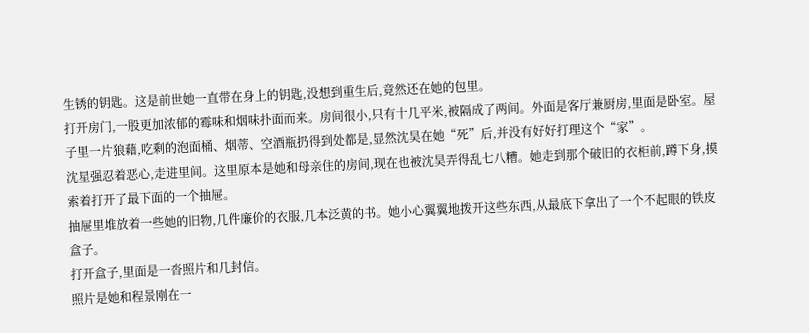生锈的钥匙。这是前世她一直带在身上的钥匙,没想到重生后,竟然还在她的包里。
打开房门,一股更加浓郁的霉味和烟味扑面而来。房间很小,只有十几平米,被隔成了两间。外面是客厅兼厨房,里面是卧室。屋子里一片狼藉,吃剩的泡面桶、烟蒂、空酒瓶扔得到处都是,显然沈昊在她“死”后,并没有好好打理这个“家”。
沈星强忍着恶心,走进里间。这里原本是她和母亲住的房间,现在也被沈昊弄得乱七八糟。她走到那个破旧的衣柜前,蹲下身,摸索着打开了最下面的一个抽屉。
抽屉里堆放着一些她的旧物,几件廉价的衣服,几本泛黄的书。她小心翼翼地拨开这些东西,从最底下拿出了一个不起眼的铁皮盒子。
打开盒子,里面是一沓照片和几封信。
照片是她和程景刚在一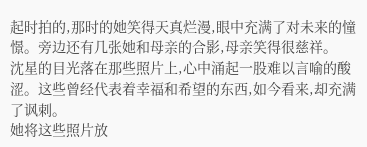起时拍的,那时的她笑得天真烂漫,眼中充满了对未来的憧憬。旁边还有几张她和母亲的合影,母亲笑得很慈祥。
沈星的目光落在那些照片上,心中涌起一股难以言喻的酸涩。这些曾经代表着幸福和希望的东西,如今看来,却充满了讽刺。
她将这些照片放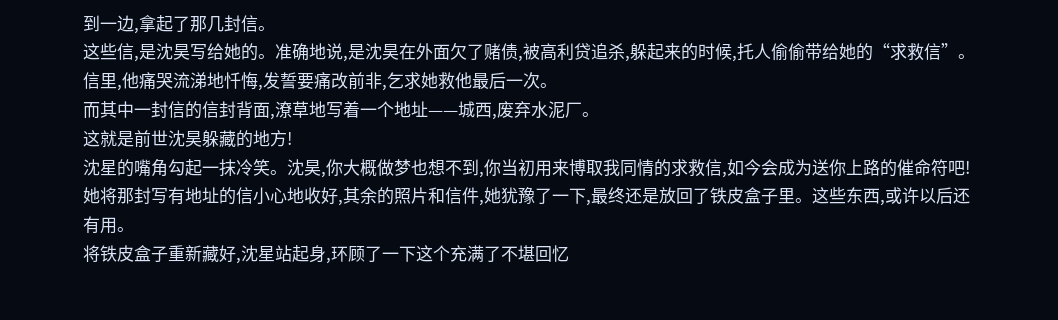到一边,拿起了那几封信。
这些信,是沈昊写给她的。准确地说,是沈昊在外面欠了赌债,被高利贷追杀,躲起来的时候,托人偷偷带给她的“求救信”。信里,他痛哭流涕地忏悔,发誓要痛改前非,乞求她救他最后一次。
而其中一封信的信封背面,潦草地写着一个地址——城西,废弃水泥厂。
这就是前世沈昊躲藏的地方!
沈星的嘴角勾起一抹冷笑。沈昊,你大概做梦也想不到,你当初用来博取我同情的求救信,如今会成为送你上路的催命符吧!
她将那封写有地址的信小心地收好,其余的照片和信件,她犹豫了一下,最终还是放回了铁皮盒子里。这些东西,或许以后还有用。
将铁皮盒子重新藏好,沈星站起身,环顾了一下这个充满了不堪回忆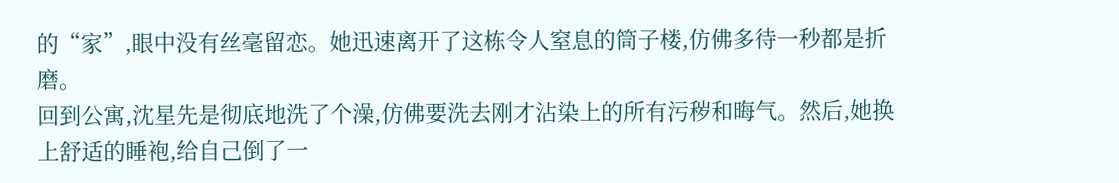的“家”,眼中没有丝毫留恋。她迅速离开了这栋令人窒息的筒子楼,仿佛多待一秒都是折磨。
回到公寓,沈星先是彻底地洗了个澡,仿佛要洗去刚才沾染上的所有污秽和晦气。然后,她换上舒适的睡袍,给自己倒了一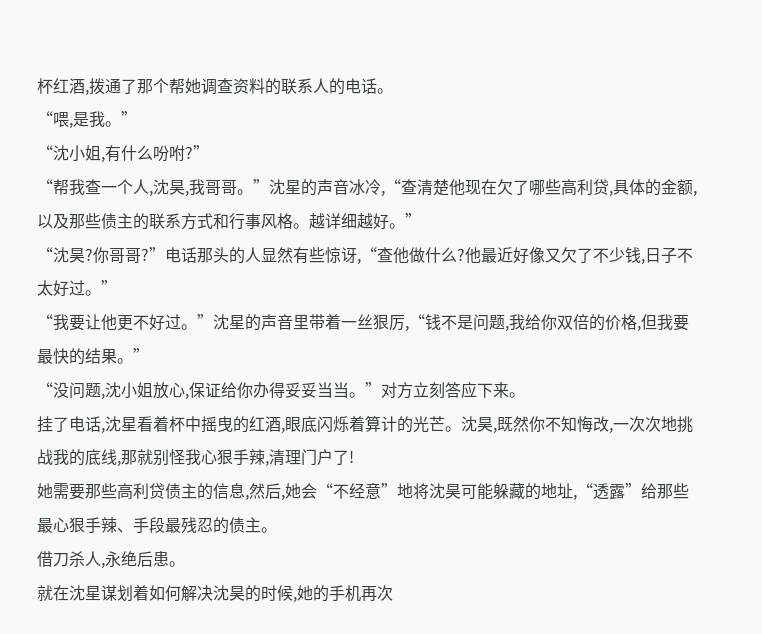杯红酒,拨通了那个帮她调查资料的联系人的电话。
“喂,是我。”
“沈小姐,有什么吩咐?”
“帮我查一个人,沈昊,我哥哥。”沈星的声音冰冷,“查清楚他现在欠了哪些高利贷,具体的金额,以及那些债主的联系方式和行事风格。越详细越好。”
“沈昊?你哥哥?”电话那头的人显然有些惊讶,“查他做什么?他最近好像又欠了不少钱,日子不太好过。”
“我要让他更不好过。”沈星的声音里带着一丝狠厉,“钱不是问题,我给你双倍的价格,但我要最快的结果。”
“没问题,沈小姐放心,保证给你办得妥妥当当。”对方立刻答应下来。
挂了电话,沈星看着杯中摇曳的红酒,眼底闪烁着算计的光芒。沈昊,既然你不知悔改,一次次地挑战我的底线,那就别怪我心狠手辣,清理门户了!
她需要那些高利贷债主的信息,然后,她会“不经意”地将沈昊可能躲藏的地址,“透露”给那些最心狠手辣、手段最残忍的债主。
借刀杀人,永绝后患。
就在沈星谋划着如何解决沈昊的时候,她的手机再次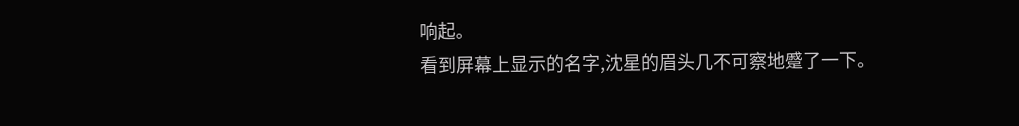响起。
看到屏幕上显示的名字,沈星的眉头几不可察地蹙了一下。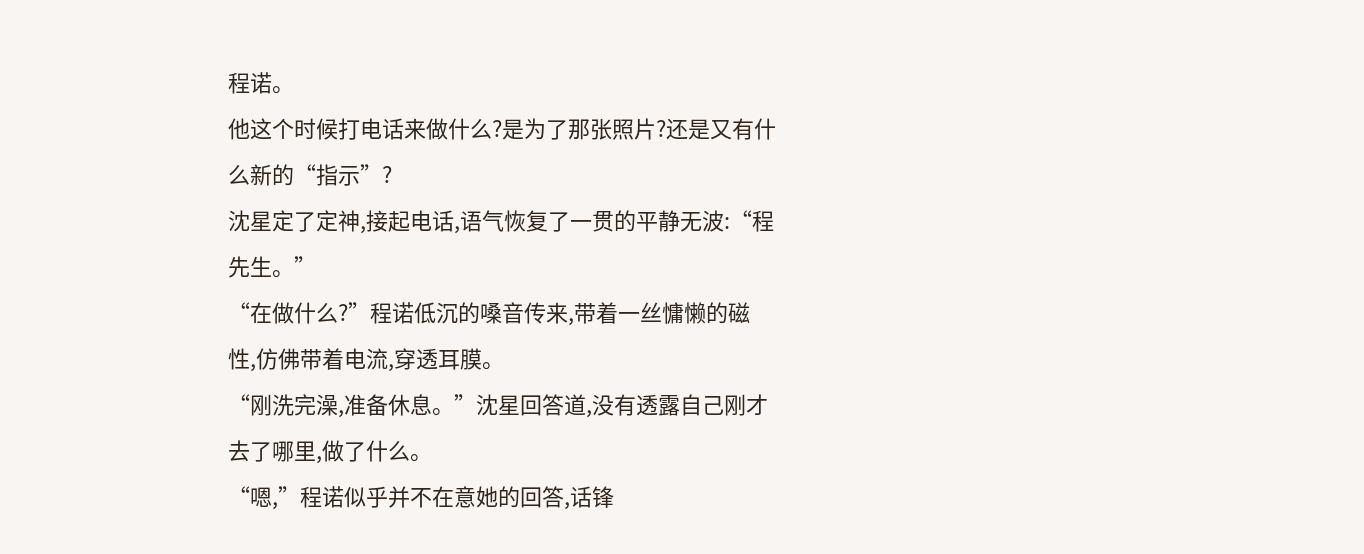程诺。
他这个时候打电话来做什么?是为了那张照片?还是又有什么新的“指示”?
沈星定了定神,接起电话,语气恢复了一贯的平静无波:“程先生。”
“在做什么?”程诺低沉的嗓音传来,带着一丝慵懒的磁性,仿佛带着电流,穿透耳膜。
“刚洗完澡,准备休息。”沈星回答道,没有透露自己刚才去了哪里,做了什么。
“嗯,”程诺似乎并不在意她的回答,话锋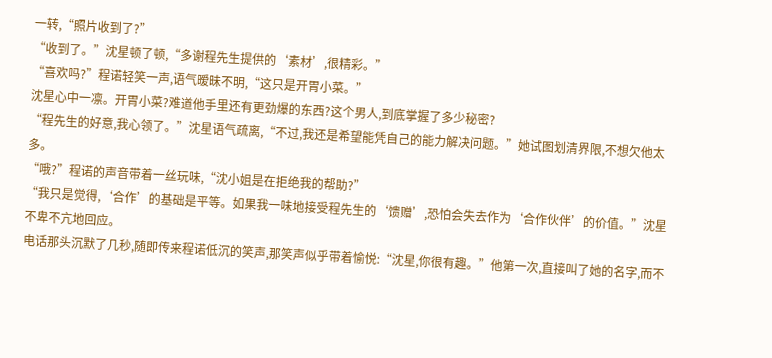一转,“照片收到了?”
“收到了。”沈星顿了顿,“多谢程先生提供的‘素材’,很精彩。”
“喜欢吗?”程诺轻笑一声,语气暧昧不明,“这只是开胃小菜。”
沈星心中一凛。开胃小菜?难道他手里还有更劲爆的东西?这个男人,到底掌握了多少秘密?
“程先生的好意,我心领了。”沈星语气疏离,“不过,我还是希望能凭自己的能力解决问题。”她试图划清界限,不想欠他太多。
“哦?”程诺的声音带着一丝玩味,“沈小姐是在拒绝我的帮助?”
“我只是觉得,‘合作’的基础是平等。如果我一味地接受程先生的‘馈赠’,恐怕会失去作为‘合作伙伴’的价值。”沈星不卑不亢地回应。
电话那头沉默了几秒,随即传来程诺低沉的笑声,那笑声似乎带着愉悦:“沈星,你很有趣。”他第一次,直接叫了她的名字,而不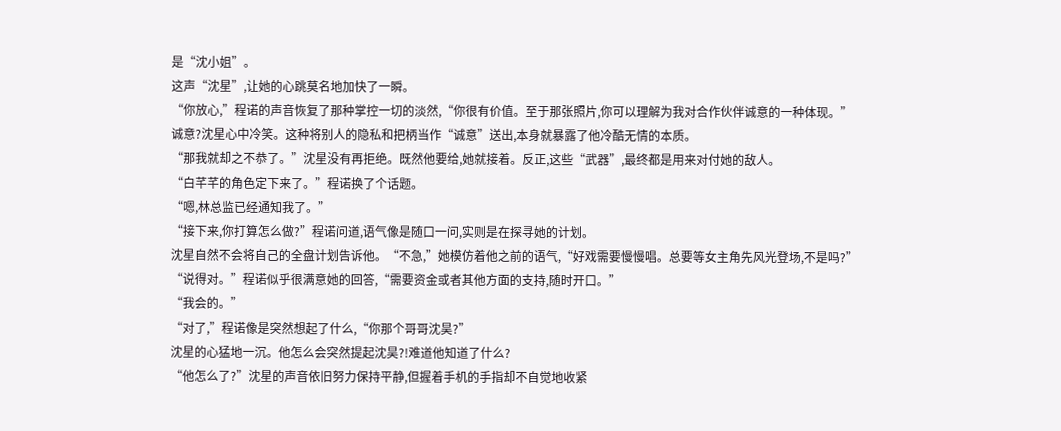是“沈小姐”。
这声“沈星”,让她的心跳莫名地加快了一瞬。
“你放心,”程诺的声音恢复了那种掌控一切的淡然,“你很有价值。至于那张照片,你可以理解为我对合作伙伴诚意的一种体现。”
诚意?沈星心中冷笑。这种将别人的隐私和把柄当作“诚意”送出,本身就暴露了他冷酷无情的本质。
“那我就却之不恭了。”沈星没有再拒绝。既然他要给,她就接着。反正,这些“武器”,最终都是用来对付她的敌人。
“白芊芊的角色定下来了。”程诺换了个话题。
“嗯,林总监已经通知我了。”
“接下来,你打算怎么做?”程诺问道,语气像是随口一问,实则是在探寻她的计划。
沈星自然不会将自己的全盘计划告诉他。“不急,”她模仿着他之前的语气,“好戏需要慢慢唱。总要等女主角先风光登场,不是吗?”
“说得对。”程诺似乎很满意她的回答,“需要资金或者其他方面的支持,随时开口。”
“我会的。”
“对了,”程诺像是突然想起了什么,“你那个哥哥沈昊?”
沈星的心猛地一沉。他怎么会突然提起沈昊?!难道他知道了什么?
“他怎么了?”沈星的声音依旧努力保持平静,但握着手机的手指却不自觉地收紧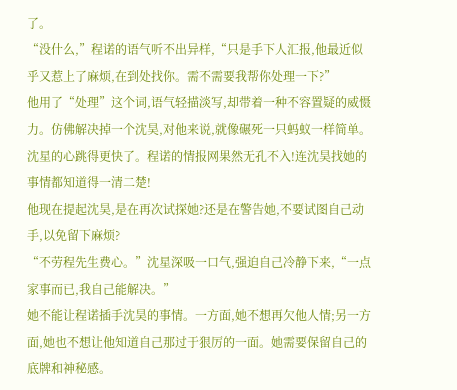了。
“没什么,”程诺的语气听不出异样,“只是手下人汇报,他最近似乎又惹上了麻烦,在到处找你。需不需要我帮你处理一下?”
他用了“处理”这个词,语气轻描淡写,却带着一种不容置疑的威慑力。仿佛解决掉一个沈昊,对他来说,就像碾死一只蚂蚁一样简单。
沈星的心跳得更快了。程诺的情报网果然无孔不入!连沈昊找她的事情都知道得一清二楚!
他现在提起沈昊,是在再次试探她?还是在警告她,不要试图自己动手,以免留下麻烦?
“不劳程先生费心。”沈星深吸一口气,强迫自己冷静下来,“一点家事而已,我自己能解决。”
她不能让程诺插手沈昊的事情。一方面,她不想再欠他人情;另一方面,她也不想让他知道自己那过于狠厉的一面。她需要保留自己的底牌和神秘感。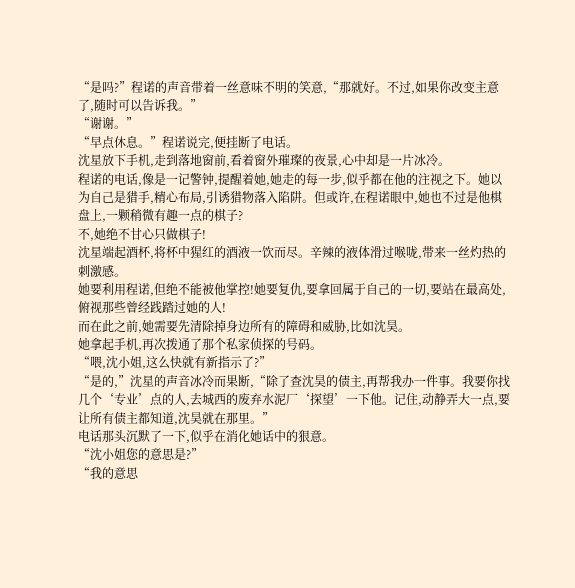“是吗?”程诺的声音带着一丝意味不明的笑意,“那就好。不过,如果你改变主意了,随时可以告诉我。”
“谢谢。”
“早点休息。”程诺说完,便挂断了电话。
沈星放下手机,走到落地窗前,看着窗外璀璨的夜景,心中却是一片冰冷。
程诺的电话,像是一记警钟,提醒着她,她走的每一步,似乎都在他的注视之下。她以为自己是猎手,精心布局,引诱猎物落入陷阱。但或许,在程诺眼中,她也不过是他棋盘上,一颗稍微有趣一点的棋子?
不,她绝不甘心只做棋子!
沈星端起酒杯,将杯中猩红的酒液一饮而尽。辛辣的液体滑过喉咙,带来一丝灼热的刺激感。
她要利用程诺,但绝不能被他掌控!她要复仇,要拿回属于自己的一切,要站在最高处,俯视那些曾经践踏过她的人!
而在此之前,她需要先清除掉身边所有的障碍和威胁,比如沈昊。
她拿起手机,再次拨通了那个私家侦探的号码。
“喂,沈小姐,这么快就有新指示了?”
“是的,”沈星的声音冰冷而果断,“除了查沈昊的债主,再帮我办一件事。我要你找几个‘专业’点的人,去城西的废弃水泥厂‘探望’一下他。记住,动静弄大一点,要让所有债主都知道,沈昊就在那里。”
电话那头沉默了一下,似乎在消化她话中的狠意。
“沈小姐您的意思是?”
“我的意思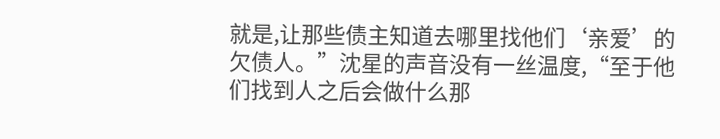就是,让那些债主知道去哪里找他们‘亲爱’的欠债人。”沈星的声音没有一丝温度,“至于他们找到人之后会做什么那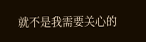就不是我需要关心的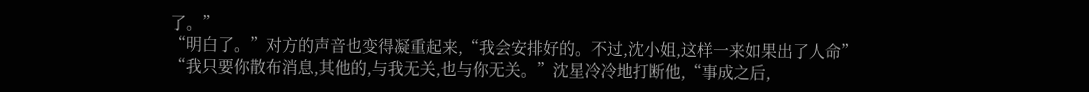了。”
“明白了。”对方的声音也变得凝重起来,“我会安排好的。不过,沈小姐,这样一来如果出了人命”
“我只要你散布消息,其他的,与我无关,也与你无关。”沈星冷冷地打断他,“事成之后,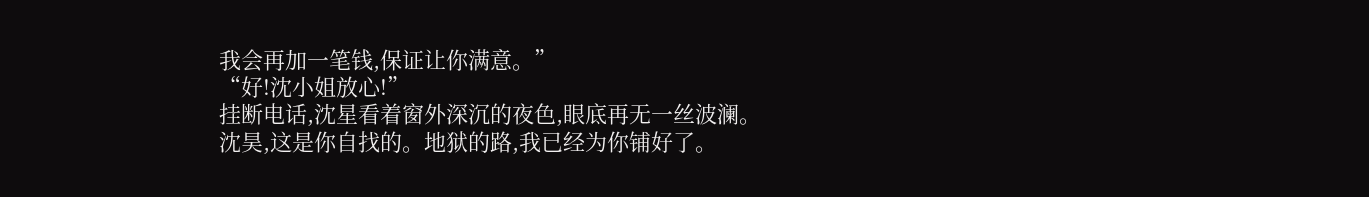我会再加一笔钱,保证让你满意。”
“好!沈小姐放心!”
挂断电话,沈星看着窗外深沉的夜色,眼底再无一丝波澜。
沈昊,这是你自找的。地狱的路,我已经为你铺好了。